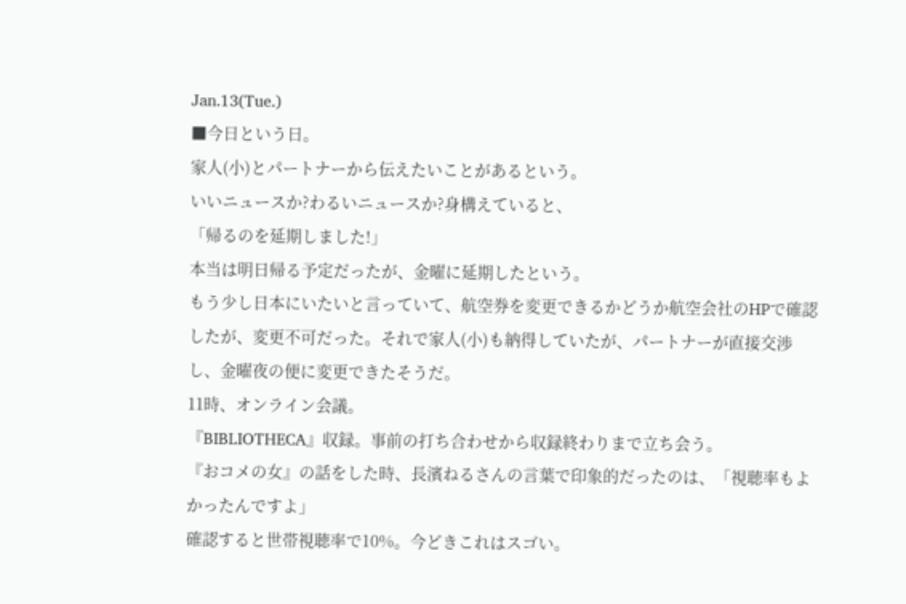Jan.13(Tue.)
■今日という日。
家人(小)とパートナーから伝えたいことがあるという。
いいニュースか?わるいニュースか?身構えていると、
「帰るのを延期しました!」
本当は明日帰る予定だったが、金曜に延期したという。
もう少し日本にいたいと言っていて、航空券を変更できるかどうか航空会社のHPで確認したが、変更不可だった。それで家人(小)も納得していたが、パートナーが直接交渉し、金曜夜の便に変更できたそうだ。
11時、オンライン会議。
『BIBLIOTHECA』収録。事前の打ち合わせから収録終わりまで立ち会う。
『おコメの女』の話をした時、長濱ねるさんの言葉で印象的だったのは、「視聴率もよかったんですよ」
確認すると世帯視聴率で10%。今どきこれはスゴい。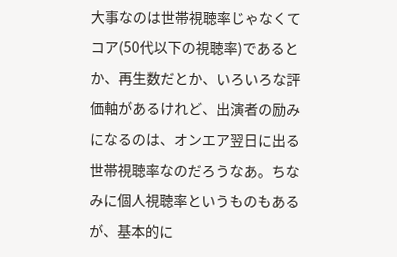大事なのは世帯視聴率じゃなくてコア(50代以下の視聴率)であるとか、再生数だとか、いろいろな評価軸があるけれど、出演者の励みになるのは、オンエア翌日に出る世帯視聴率なのだろうなあ。ちなみに個人視聴率というものもあるが、基本的に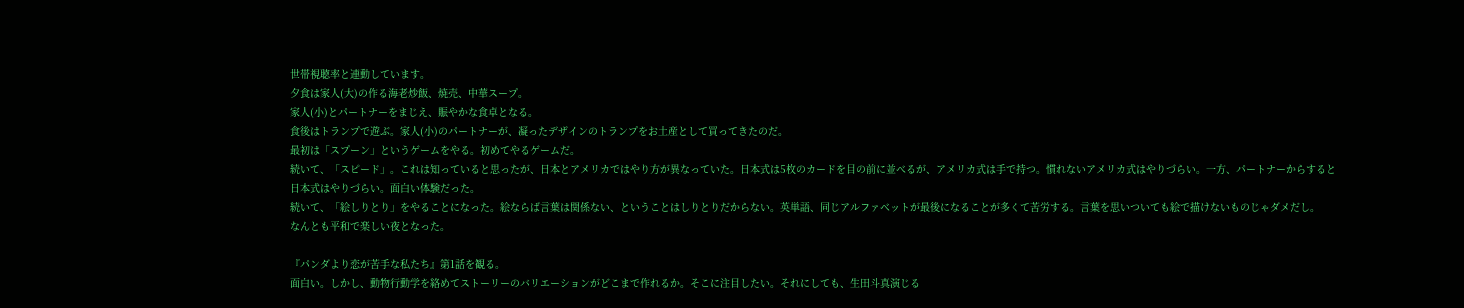世帯視聴率と連動しています。
夕食は家人(大)の作る海老炒飯、焼売、中華スープ。
家人(小)とパートナーをまじえ、賑やかな食卓となる。
食後はトランプで遊ぶ。家人(小)のパートナーが、凝ったデザインのトランプをお土産として買ってきたのだ。
最初は「スプーン」というゲームをやる。初めてやるゲームだ。
続いて、「スピード」。これは知っていると思ったが、日本とアメリカではやり方が異なっていた。日本式は5枚のカードを目の前に並べるが、アメリカ式は手で持つ。慣れないアメリカ式はやりづらい。一方、パートナーからすると日本式はやりづらい。面白い体験だった。
続いて、「絵しりとり」をやることになった。絵ならば言葉は関係ない、ということはしりとりだからない。英単語、同じアルファベットが最後になることが多くて苦労する。言葉を思いついても絵で描けないものじゃダメだし。
なんとも平和で楽しい夜となった。

『パンダより恋が苦手な私たち』第1話を観る。
面白い。しかし、動物行動学を絡めてストーリーのバリエーションがどこまで作れるか。そこに注目したい。それにしても、生田斗真演じる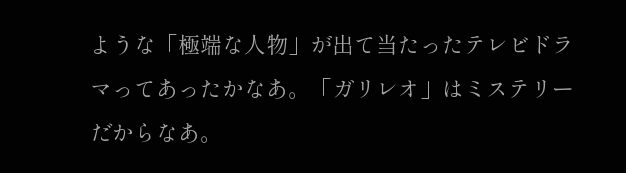ような「極端な人物」が出て当たったテレビドラマってあったかなあ。「ガリレオ」はミステリーだからなあ。